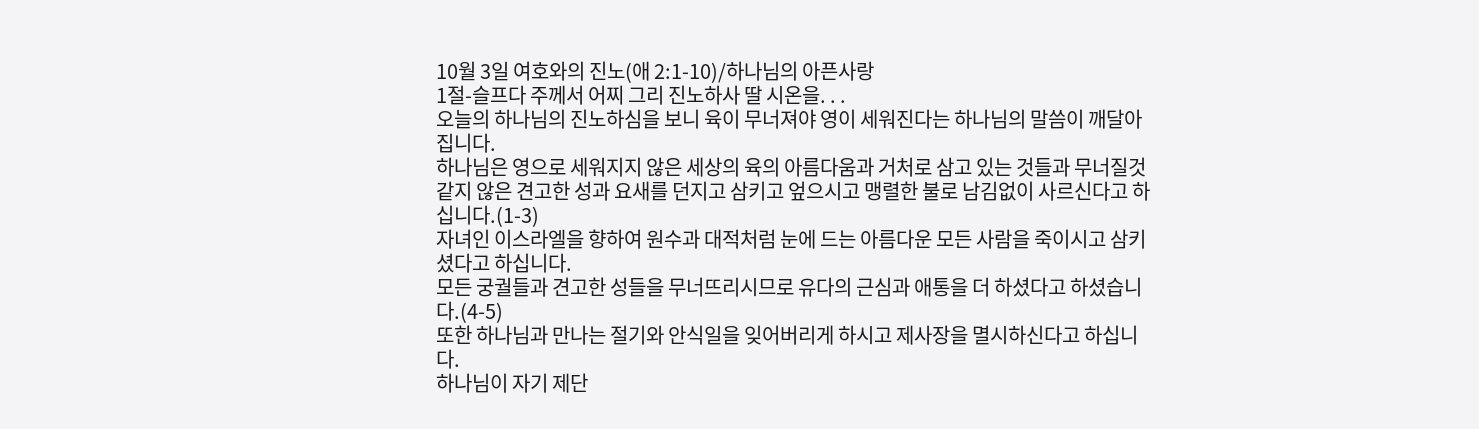10월 3일 여호와의 진노(애 2:1-10)/하나님의 아픈사랑
1절-슬프다 주께서 어찌 그리 진노하사 딸 시온을. . .
오늘의 하나님의 진노하심을 보니 육이 무너져야 영이 세워진다는 하나님의 말씀이 깨달아 집니다.
하나님은 영으로 세워지지 않은 세상의 육의 아름다움과 거처로 삼고 있는 것들과 무너질것 같지 않은 견고한 성과 요새를 던지고 삼키고 엎으시고 맹렬한 불로 남김없이 사르신다고 하십니다.(1-3)
자녀인 이스라엘을 향하여 원수과 대적처럼 눈에 드는 아름다운 모든 사람을 죽이시고 삼키셨다고 하십니다.
모든 궁궐들과 견고한 성들을 무너뜨리시므로 유다의 근심과 애통을 더 하셨다고 하셨습니다.(4-5)
또한 하나님과 만나는 절기와 안식일을 잊어버리게 하시고 제사장을 멸시하신다고 하십니다.
하나님이 자기 제단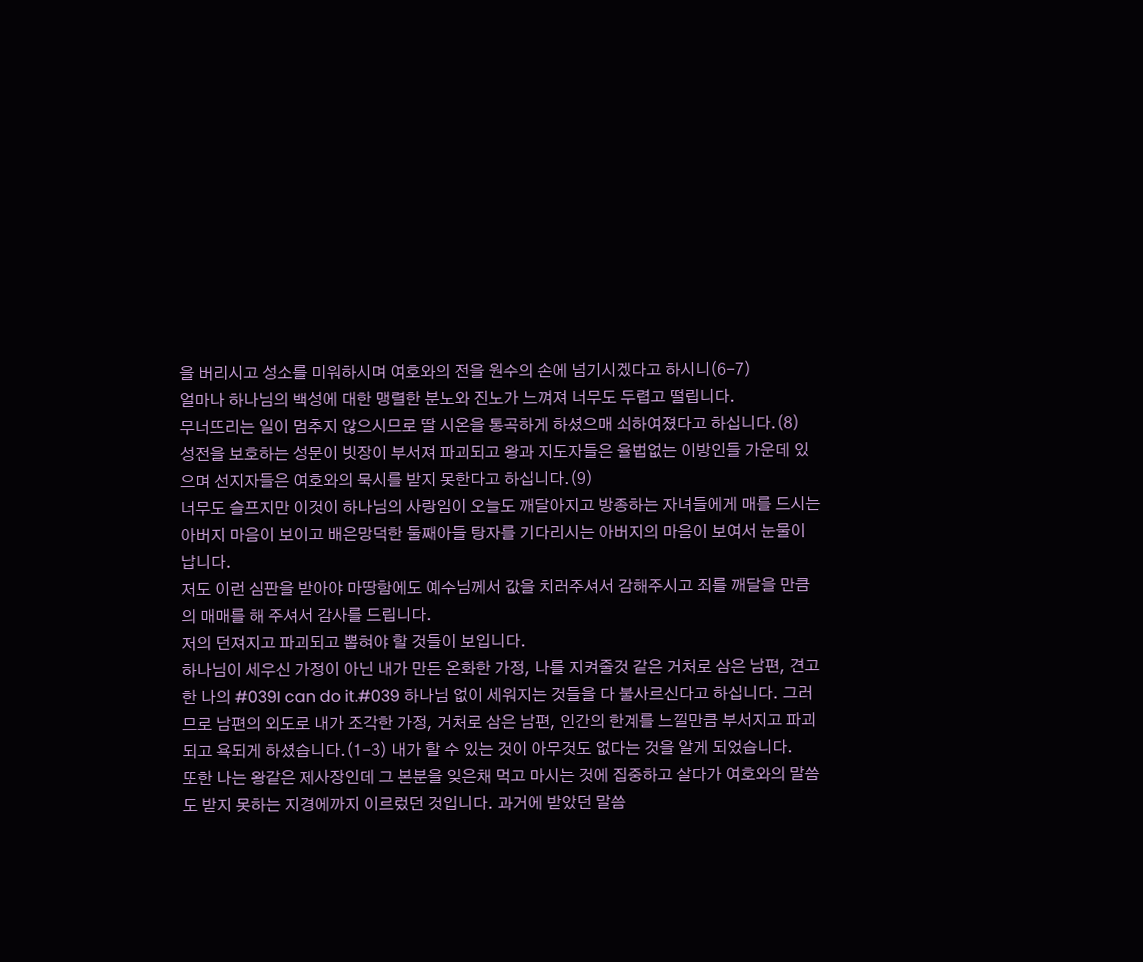을 버리시고 성소를 미워하시며 여호와의 전을 원수의 손에 넘기시겠다고 하시니(6-7)
얼마나 하나님의 백성에 대한 맹렬한 분노와 진노가 느껴져 너무도 두렵고 떨립니다.
무너뜨리는 일이 멈추지 않으시므로 딸 시온을 통곡하게 하셨으매 쇠하여졌다고 하십니다.(8)
성전을 보호하는 성문이 빗장이 부서져 파괴되고 왕과 지도자들은 율법없는 이방인들 가운데 있으며 선지자들은 여호와의 묵시를 받지 못한다고 하십니다.(9)
너무도 슬프지만 이것이 하나님의 사랑임이 오늘도 깨달아지고 방종하는 자녀들에게 매를 드시는 아버지 마음이 보이고 배은망덕한 둘째아들 탕자를 기다리시는 아버지의 마음이 보여서 눈물이 납니다.
저도 이런 심판을 받아야 마땅함에도 예수님께서 값을 치러주셔서 감해주시고 죄를 깨달을 만큼의 매매를 해 주셔서 감사를 드립니다.
저의 던져지고 파괴되고 뽑혀야 할 것들이 보입니다.
하나님이 세우신 가정이 아닌 내가 만든 온화한 가정, 나를 지켜줄것 같은 거처로 삼은 남편, 견고한 나의 #039I can do it.#039 하나님 없이 세워지는 것들을 다 불사르신다고 하십니다. 그러므로 남편의 외도로 내가 조각한 가정, 거처로 삼은 남편, 인간의 한계를 느낄만큼 부서지고 파괴되고 욕되게 하셨습니다.(1-3) 내가 할 수 있는 것이 아무것도 없다는 것을 알게 되었습니다.
또한 나는 왕같은 제사장인데 그 본분을 잊은채 먹고 마시는 것에 집중하고 살다가 여호와의 말씀도 받지 못하는 지경에까지 이르렀던 것입니다. 과거에 받았던 말씀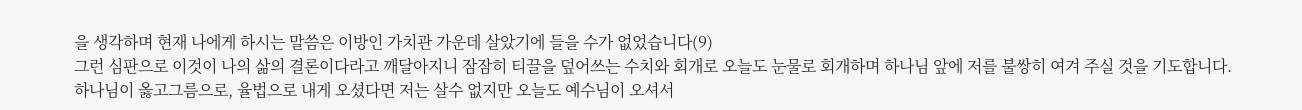을 생각하며 현재 나에게 하시는 말씀은 이방인 가치관 가운데 살았기에 들을 수가 없었습니다(9)
그런 심판으로 이것이 나의 삶의 결론이다라고 깨달아지니 잠잠히 티끌을 덮어쓰는 수치와 회개로 오늘도 눈물로 회개하며 하나님 앞에 저를 불쌍히 여겨 주실 것을 기도합니다.
하나님이 옳고그름으로, 율법으로 내게 오셨다면 저는 살수 없지만 오늘도 예수님이 오셔서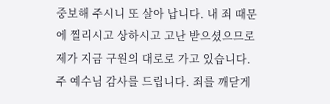중보해 주시니 또 살아 납니다. 내 죄 때문에 찔리시고 상하시고 고난 받으셨으므로 제가 지금 구원의 대로로 가고 있습니다.
주 예수님 감사를 드립니다. 죄를 깨닫게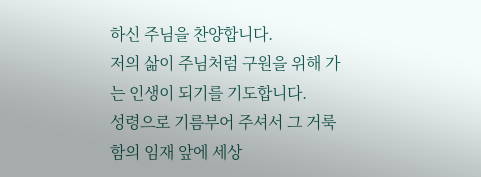하신 주님을 찬양합니다.
저의 삶이 주님처럼 구원을 위해 가는 인생이 되기를 기도합니다.
성령으로 기름부어 주셔서 그 거룩함의 임재 앞에 세상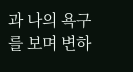과 나의 욕구를 보며 변하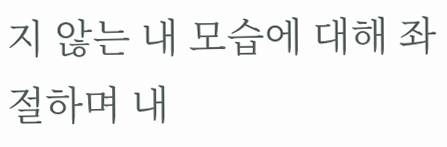지 않는 내 모습에 대해 좌절하며 내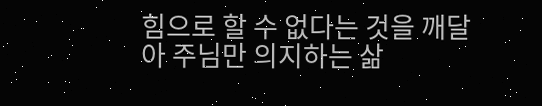힘으로 할 수 없다는 것을 깨달아 주님만 의지하는 삶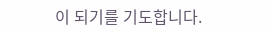이 되기를 기도합니다.